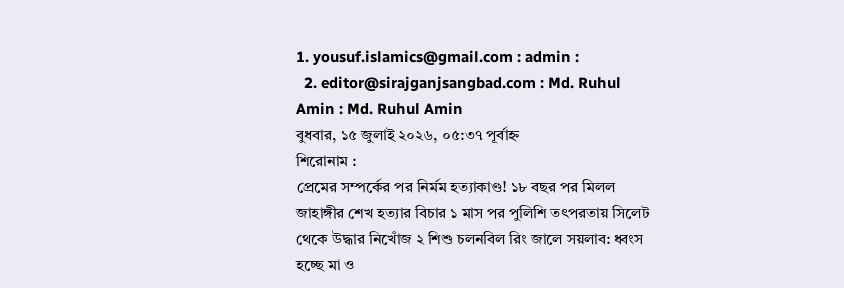1. yousuf.islamics@gmail.com : admin :
  2. editor@sirajganjsangbad.com : Md. Ruhul Amin : Md. Ruhul Amin
বুধবার, ১৫ জুলাই ২০২৬, ০৫:৩৭ পূর্বাহ্ন
শিরোনাম :
প্রেমের সম্পর্কের পর নির্মম হত্যাকাণ্ড! ১৮ বছর পর মিলল জাহাঙ্গীর শেখ হত্যার বিচার ১ মাস পর পুলিশি তৎপরতায় সিলেট থেকে উদ্ধার নিখোঁজ ২ শিশু চলনবিল রিং জালে সয়লাব: ধ্বংস হচ্ছে মা ও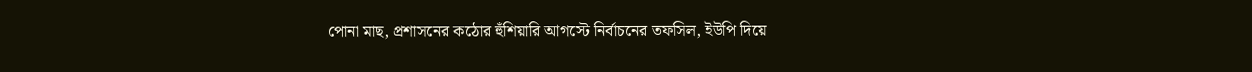পোনা মাছ, প্রশাসনের কঠোর হুঁশিয়ারি আগস্টে নির্বাচনের তফসিল, ইউপি দিয়ে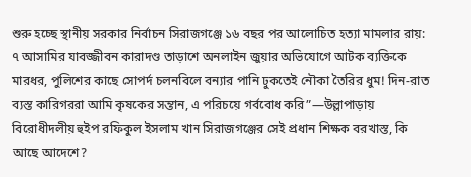শুরু হচ্ছে স্থানীয় সরকার নির্বাচন সিরাজগঞ্জে ১৬ বছর পর আলোচিত হত্যা মামলার রায়: ৭ আসামির যাবজ্জীবন কারাদণ্ড তাড়াশে অনলাইন জুয়ার অভিযোগে আটক ব্যক্তিকে মারধর, পুলিশের কাছে সোপর্দ চলনবিলে বন্যার পানি ঢুকতেই নৌকা তৈরির ধুম! দিন-রাত ব্যস্ত কারিগররা আমি কৃষকের সন্তান, এ পরিচয়ে গর্ববোধ করি”—উল্লাপাড়ায় বিরোধীদলীয় হুইপ রফিকুল ইসলাম খান সিরাজগঞ্জের সেই প্রধান শিক্ষক বরখাস্ত, কি আছে আদেশে?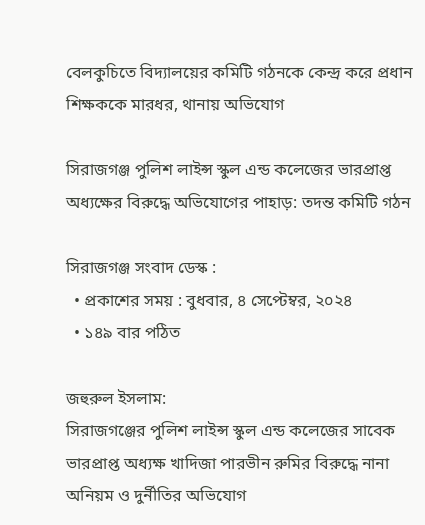বেলকুচিতে বিদ্যালয়ের কমিটি গঠনকে কেন্দ্র করে প্রধান শিক্ষককে মারধর, থানায় অভিযোগ

সিরাজগঞ্জ পুলিশ লাইন্স স্কুল এন্ড কলেজের ভারপ্রাপ্ত অধ্যক্ষের বিরুদ্ধে অভিযোগের পাহাড়: তদন্ত কমিটি গঠন

সিরাজগঞ্জ সংবাদ ডেস্ক :
  • প্রকাশের সময় : বুধবার, ৪ সেপ্টেম্বর, ২০২৪
  • ১৪৯ বার পঠিত

জহুরুল ইসলাম:
সিরাজগঞ্জের পুলিশ লাইন্স স্কুল এন্ড কলেজের সাবেক ভারপ্রাপ্ত অধ্যক্ষ খাদিজা পারভীন রুমির বিরুদ্ধে নানা অনিয়ম ও দুর্নীতির অভিযোগ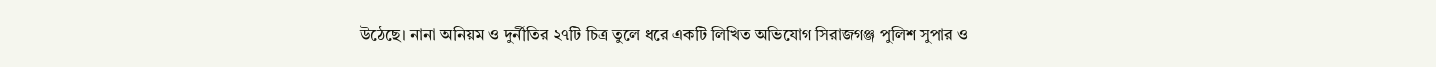উঠেছে। নানা অনিয়ম ও দুর্নীতির ২৭টি চিত্র তুলে ধরে একটি লিখিত অভিযোগ সিরাজগঞ্জ পুলিশ সুপার ও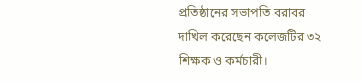প্রতিষ্ঠানের সভাপতি বরাবর দাখিল করেছেন কলেজটির ৩২ শিক্ষক ও কর্মচারী।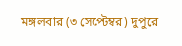মঙ্গলবার (৩ সেপ্টেম্বর) দুপুরে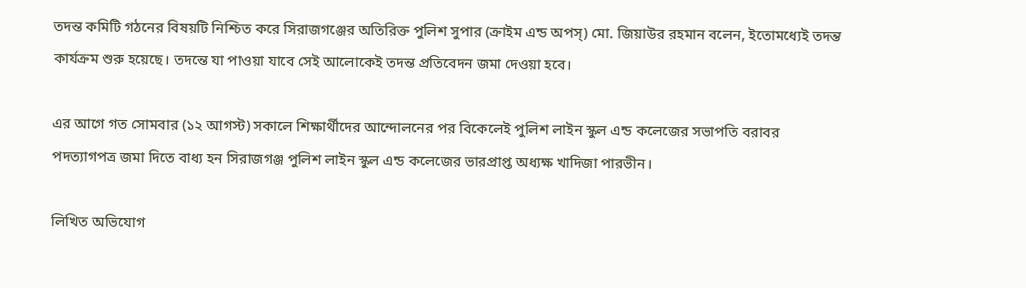তদন্ত কমিটি গঠনের বিষয়টি নিশ্চিত করে সিরাজগঞ্জের অতিরিক্ত পুলিশ সুপার (ক্রাইম এন্ড অপস্) মো. জিয়াউর রহমান বলেন, ইতোমধ্যেই তদন্ত কার্যক্রম শুরু হয়েছে। তদন্তে যা পাওয়া যাবে সেই আলোকেই তদন্ত প্রতিবেদন জমা দেওয়া হবে।

এর আগে গত সোমবার (১২ আগস্ট) সকালে শিক্ষার্থীদের আন্দোলনের পর বিকেলেই পুলিশ লাইন স্কুল এন্ড কলেজের সভাপতি বরাবর পদত্যাগপত্র জমা দিতে বাধ্য হন সিরাজগঞ্জ পুলিশ লাইন স্কুল এন্ড কলেজের ভারপ্রাপ্ত অধ্যক্ষ খাদিজা পারভীন।

লিখিত অভিযোগ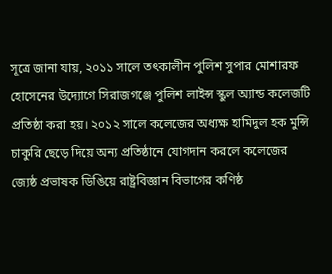সূত্রে জানা যায়, ২০১১ সালে তৎকালীন পুলিশ সুপার মোশারফ হোসেনের উদ্যোগে সিরাজগঞ্জে পুলিশ লাইন্স স্কুল অ্যান্ড কলেজটি প্রতিষ্ঠা করা হয়। ২০১২ সালে কলেজের অধ্যক্ষ হামিদুল হক মুন্সি চাকুরি ছেড়ে দিয়ে অন্য প্রতিষ্ঠানে যোগদান করলে কলেজের জ্যেষ্ঠ প্রভাষক ডিঙিয়ে রাষ্ট্রবিজ্ঞান বিভাগের কণিষ্ঠ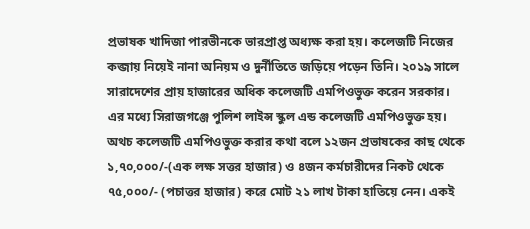প্রভাষক খাদিজা পারভীনকে ভারপ্রাপ্ত অধ্যক্ষ করা হয়। কলেজটি নিজের কব্জায় নিয়েই নানা অনিয়ম ও দুর্নীতিতে জড়িয়ে পড়েন তিনি। ২০১৯ সালে সারাদেশের প্রায় হাজারের অধিক কলেজটি এমপিওভুক্ত করেন সরকার। এর মধ্যে সিরাজগঞ্জে পুলিশ লাইন্স স্কুল এন্ড কলেজটি এমপিওভুক্ত হয়। অথচ কলেজটি এমপিওভুক্ত করার কথা বলে ১২জন প্রভাষকের কাছ থেকে ১,৭০,০০০/-(এক লক্ষ সত্তর হাজার) ও ৪জন কর্মচারীদের নিকট থেকে ৭৫,০০০/- (পচাত্তর হাজার) করে মোট ২১ লাখ টাকা হাতিয়ে নেন। একই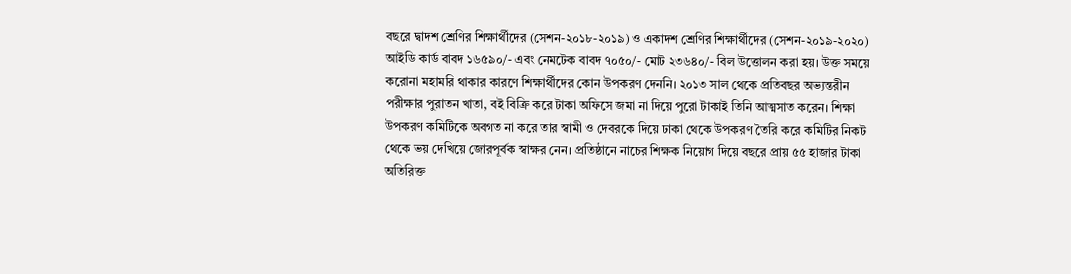বছরে দ্বাদশ শ্রেণির শিক্ষার্থীদের (সেশন-২০১৮-২০১৯) ও একাদশ শ্রেণির শিক্ষার্থীদের (সেশন-২০১৯-২০২০) আইডি কার্ড বাবদ ১৬৫৯০/- এবং নেমটেক বাবদ ৭০৫০/- মোট ২৩৬৪০/- বিল উত্তোলন করা হয়। উক্ত সময়ে করোনা মহামরি থাকার কারণে শিক্ষার্থীদের কোন উপকরণ দেননি। ২০১৩ সাল থেকে প্রতিবছর অভ্যন্তরীন পরীক্ষার পুরাতন খাতা, বই বিক্রি করে টাকা অফিসে জমা না দিয়ে পুরো টাকাই তিনি আত্মসাত করেন। শিক্ষা উপকরণ কমিটিকে অবগত না করে তার স্বামী ও দেবরকে দিয়ে ঢাকা থেকে উপকরণ তৈরি করে কমিটির নিকট থেকে ভয় দেখিয়ে জোরপূর্বক স্বাক্ষর নেন। প্রতিষ্ঠানে নাচের শিক্ষক নিয়োগ দিয়ে বছরে প্রায় ৫৫ হাজার টাকা অতিরিক্ত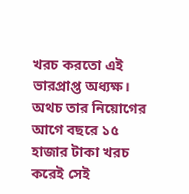খরচ করতো এই ভারপ্রাপ্ত অধ্যক্ষ। অথচ তার নিয়োগের আগে বছরে ১৫ হাজার টাকা খরচ করেই সেই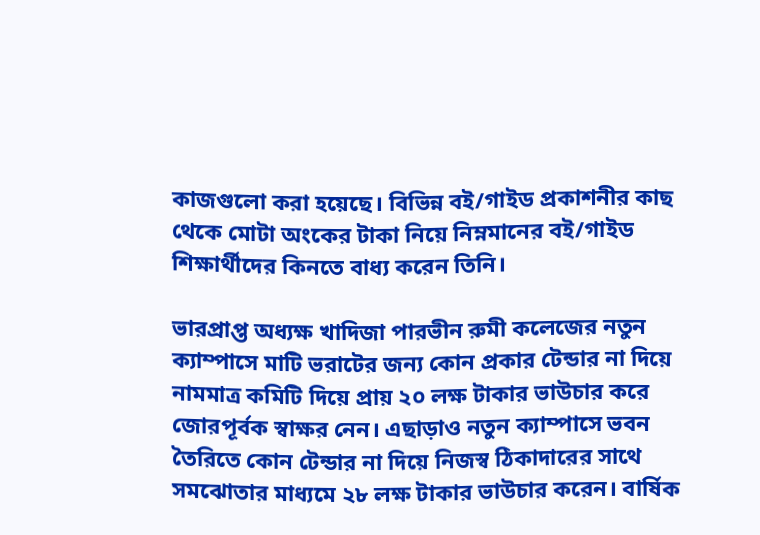কাজগুলো করা হয়েছে। বিভিন্ন বই/গাইড প্রকাশনীর কাছ থেকে মোটা অংকের টাকা নিয়ে নিম্নমানের বই/গাইড শিক্ষার্থীদের কিনতে বাধ্য করেন তিনি।

ভারপ্রাপ্ত অধ্যক্ষ খাদিজা পারভীন রুমী কলেজের নতুন ক্যাম্পাসে মাটি ভরাটের জন্য কোন প্রকার টেন্ডার না দিয়ে নামমাত্র কমিটি দিয়ে প্রায় ২০ লক্ষ টাকার ভাউচার করে জোরপূর্বক স্বাক্ষর নেন। এছাড়াও নতুন ক্যাম্পাসে ভবন তৈরিতে কোন টেন্ডার না দিয়ে নিজস্ব ঠিকাদারের সাথে সমঝোতার মাধ্যমে ২৮ লক্ষ টাকার ভাউচার করেন। বার্ষিক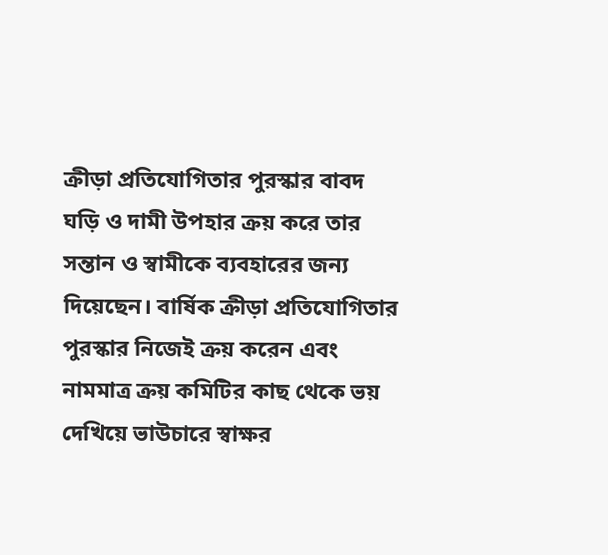ক্রীড়া প্রতিযোগিতার পুরস্কার বাবদ ঘড়ি ও দামী উপহার ক্রয় করে তার সন্তান ও স্বামীকে ব্যবহারের জন্য দিয়েছেন। বার্ষিক ক্রীড়া প্রতিযোগিতার পুরস্কার নিজেই ক্রয় করেন এবং নামমাত্র ক্রয় কমিটির কাছ থেকে ভয় দেখিয়ে ভাউচারে স্বাক্ষর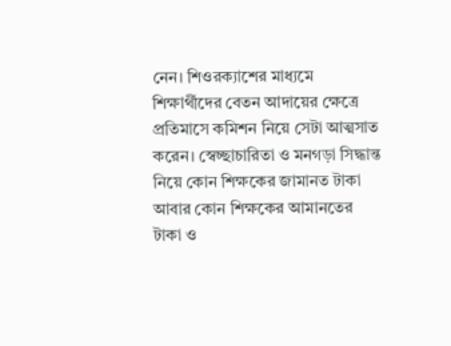নেন। শিওরক্যাশের মাধ্যমে শিক্ষার্থীদের বেতন আদায়ের ক্ষেত্রে প্রতিমাসে কমিশন নিয়ে সেটা আত্মসাত করেন। স্বেচ্ছাচারিতা ও মনগড়া সিদ্ধান্ত নিয়ে কোন শিক্ষকের জামানত টাকা আবার কোন শিক্ষকের আমানতের টাকা ও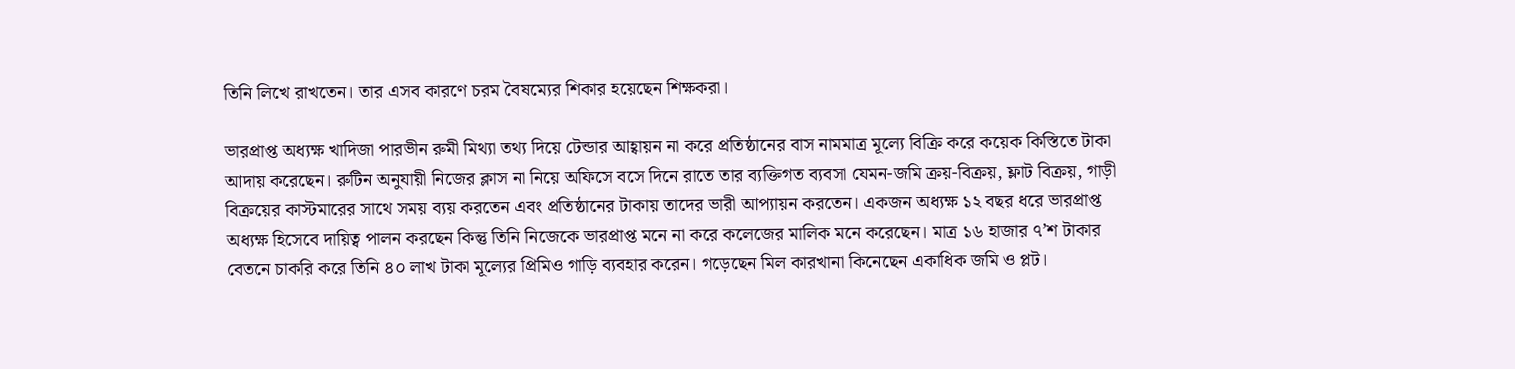তিনি লিখে রাখতেন। তার এসব কারণে চরম বৈষম্যের শিকার হয়েছেন শিক্ষকরা।

ভারপ্রাপ্ত অধ্যক্ষ খাদিজা পারভীন রুমী মিথ্যা তথ্য দিয়ে টেন্ডার আহ্বায়ন না করে প্রতিষ্ঠানের বাস নামমাত্র মূল্যে বিক্রি করে কয়েক কিস্তিতে টাকা আদায় করেছেন। রুটিন অনুযায়ী নিজের ক্লাস না নিয়ে অফিসে বসে দিনে রাতে তার ব্যক্তিগত ব্যবসা যেমন-জমি ক্রয়-বিক্রয়, ফ্লাট বিক্রয়, গাড়ী বিক্রয়ের কাস্টমারের সাথে সময় ব্যয় করতেন এবং প্রতিষ্ঠানের টাকায় তাদের ভারী আপ্যায়ন করতেন। একজন অধ্যক্ষ ১২ বছর ধরে ভারপ্রাপ্ত অধ্যক্ষ হিসেবে দায়িত্ব পালন করছেন কিন্তু তিনি নিজেকে ভারপ্রাপ্ত মনে না করে কলেজের মালিক মনে করেছেন। মাত্র ১৬ হাজার ৭’শ টাকার বেতনে চাকরি করে তিনি ৪০ লাখ টাকা মূল্যের প্রিমিও গাড়ি ব্যবহার করেন। গড়েছেন মিল কারখানা কিনেছেন একাধিক জমি ও প্লট।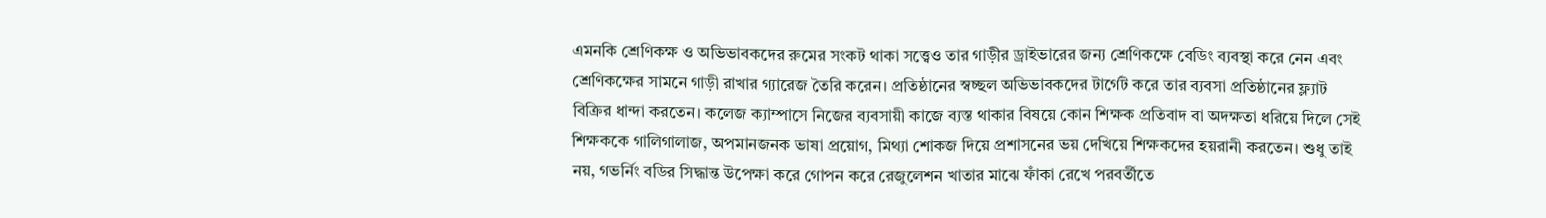এমনকি শ্রেণিকক্ষ ও অভিভাবকদের রুমের সংকট থাকা সত্ত্বেও তার গাড়ীর ড্রাইভারের জন্য শ্রেণিকক্ষে বেডিং ব্যবস্থা করে নেন এবং শ্রেণিকক্ষের সামনে গাড়ী রাখার গ্যারেজ তৈরি করেন। প্রতিষ্ঠানের স্বচ্ছল অভিভাবকদের টার্গেট করে তার ব্যবসা প্রতিষ্ঠানের ফ্ল্যাট বিক্রির ধান্দা করতেন। কলেজ ক্যাম্পাসে নিজের ব্যবসায়ী কাজে ব্যস্ত থাকার বিষয়ে কোন শিক্ষক প্রতিবাদ বা অদক্ষতা ধরিয়ে দিলে সেই শিক্ষককে গালিগালাজ, অপমানজনক ভাষা প্রয়োগ, মিথ্যা শোকজ দিয়ে প্রশাসনের ভয় দেখিয়ে শিক্ষকদের হয়রানী করতেন। শুধু তাই নয়, গভর্নিং বডির সিদ্ধান্ত উপেক্ষা করে গোপন করে রেজুলেশন খাতার মাঝে ফাঁকা রেখে পরবর্তীতে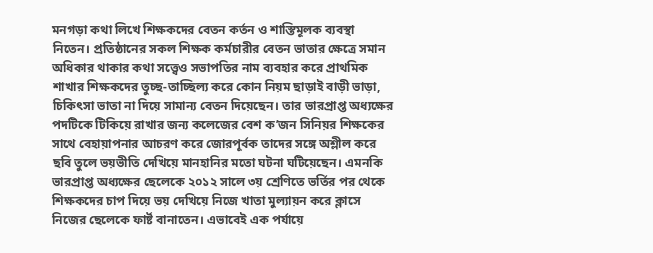মনগড়া কথা লিখে শিক্ষকদের বেতন কর্তন ও শাস্তিমূলক ব্যবস্থা নিতেন। প্রতিষ্ঠানের সকল শিক্ষক কর্মচারীর বেতন ভাতার ক্ষেত্রে সমান অধিকার থাকার কথা সত্ত্বেও সভাপতির নাম ব্যবহার করে প্রাথমিক শাখার শিক্ষকদের তুচ্ছ-তাচ্ছিল্য করে কোন নিয়ম ছাড়াই বাড়ী ভাড়া, চিকিৎসা ভাতা না দিয়ে সামান্য বেতন দিয়েছেন। তার ভারপ্রাপ্ত অধ্যক্ষের পদটিকে টিকিয়ে রাখার জন্য কলেজের বেশ ক’জন সিনিয়র শিক্ষকের সাথে বেহায়াপনার আচরণ করে জোরপূর্বক তাদের সঙ্গে অশ্লীল করে ছবি তুলে ভয়ভীতি দেখিয়ে মানহানির মতো ঘটনা ঘটিয়েছেন। এমনকি ভারপ্রাপ্ত অধ্যক্ষের ছেলেকে ২০১২ সালে ৩য় শ্রেণিতে ভর্তির পর থেকে শিক্ষকদের চাপ দিয়ে ভয় দেখিয়ে নিজে খাতা মুল্যায়ন করে ক্লাসে নিজের ছেলেকে ফার্ষ্ট বানাতেন। এভাবেই এক পর্যায়ে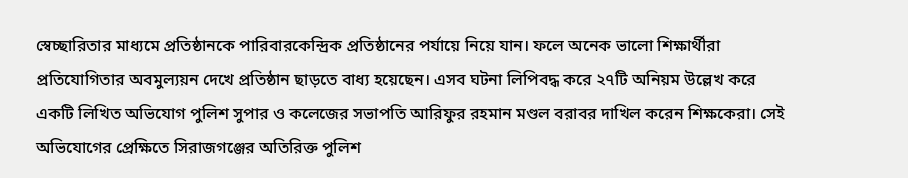স্বেচ্ছারিতার মাধ্যমে প্রতিষ্ঠানকে পারিবারকেন্দ্রিক প্রতিষ্ঠানের পর্যায়ে নিয়ে যান। ফলে অনেক ভালো শিক্ষার্থীরা প্রতিযোগিতার অবমুল্যয়ন দেখে প্রতিষ্ঠান ছাড়তে বাধ্য হয়েছেন। এসব ঘটনা লিপিবদ্ধ করে ২৭টি অনিয়ম উল্লেখ করে একটি লিখিত অভিযোগ পুলিশ সুপার ও কলেজের সভাপতি আরিফুর রহমান মণ্ডল বরাবর দাখিল করেন শিক্ষকেরা। সেই অভিযোগের প্রেক্ষিতে সিরাজগঞ্জের অতিরিক্ত পুলিশ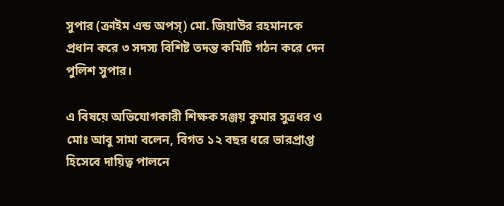সুপার (ক্রাইম এন্ড অপস্) মো. জিয়াউর রহমানকে প্রধান করে ৩ সদস্য বিশিষ্ট তদন্ত কমিটি গঠন করে দেন পুলিশ সুপার।

এ বিষয়ে অভিযোগকারী শিক্ষক সঞ্জয় কুমার সুত্রধর ও মোঃ আবু সামা বলেন, বিগত ১২ বছর ধরে ভারপ্রাপ্ত হিসেবে দায়িত্ব পালনে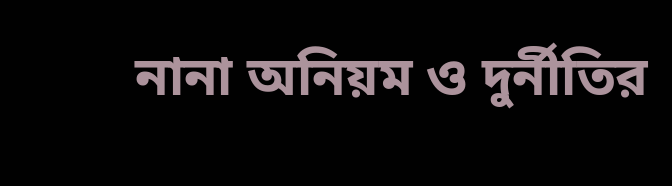নানা অনিয়ম ও দুর্নীতির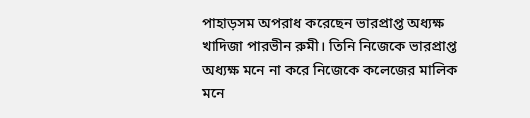পাহাড়সম অপরাধ করেছেন ভারপ্রাপ্ত অধ্যক্ষ খাদিজা পারভীন রুমী। তিনি নিজেকে ভারপ্রাপ্ত অধ্যক্ষ মনে না করে নিজেকে কলেজের মালিক মনে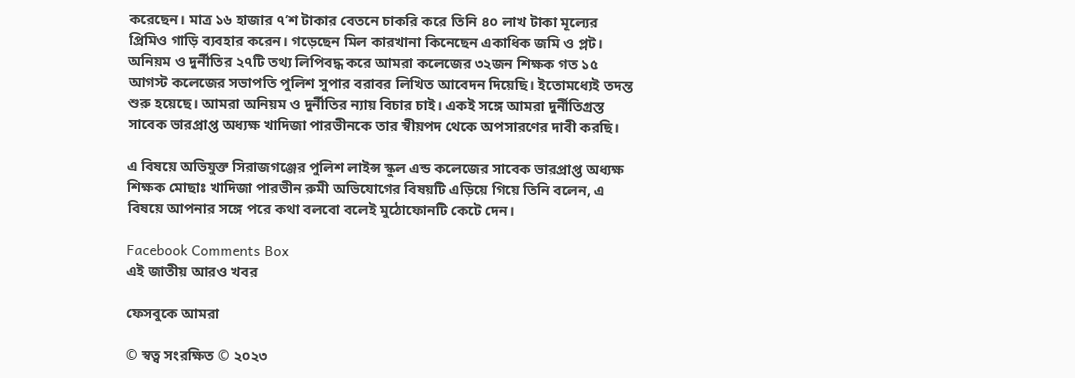করেছেন। মাত্র ১৬ হাজার ৭’শ টাকার বেতনে চাকরি করে তিনি ৪০ লাখ টাকা মূল্যের প্রিমিও গাড়ি ব্যবহার করেন। গড়েছেন মিল কারখানা কিনেছেন একাধিক জমি ও প্লট। অনিয়ম ও দুর্নীতির ২৭টি তথ্য লিপিবদ্ধ করে আমরা কলেজের ৩২জন শিক্ষক গত ১৫ আগস্ট কলেজের সভাপতি পুলিশ সুপার বরাবর লিখিত আবেদন দিয়েছি। ইতোমধ্যেই তদন্ত শুরু হয়েছে। আমরা অনিয়ম ও দুর্নীতির ন্যায় বিচার চাই। একই সঙ্গে আমরা দুর্নীতিগ্রস্ত সাবেক ভারপ্রাপ্ত অধ্যক্ষ খাদিজা পারভীনকে তার স্বীয়পদ থেকে অপসারণের দাবী করছি।

এ বিষয়ে অভিযুক্ত সিরাজগঞ্জের পুলিশ লাইন্স স্কুল এন্ড কলেজের সাবেক ভারপ্রাপ্ত অধ্যক্ষ শিক্ষক মোছাঃ খাদিজা পারভীন রুমী অভিযোগের বিষয়টি এড়িয়ে গিয়ে তিনি বলেন, এ বিষয়ে আপনার সঙ্গে পরে কথা বলবো বলেই মুঠোফোনটি কেটে দেন।

Facebook Comments Box
এই জাতীয় আরও খবর

ফেসবুকে আমরা

© স্বত্ব সংরক্ষিত © ২০২৩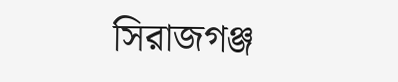সিরাজগঞ্জ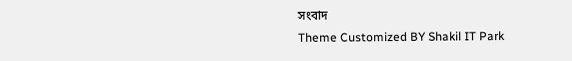সংবাদ
Theme Customized BY Shakil IT Park